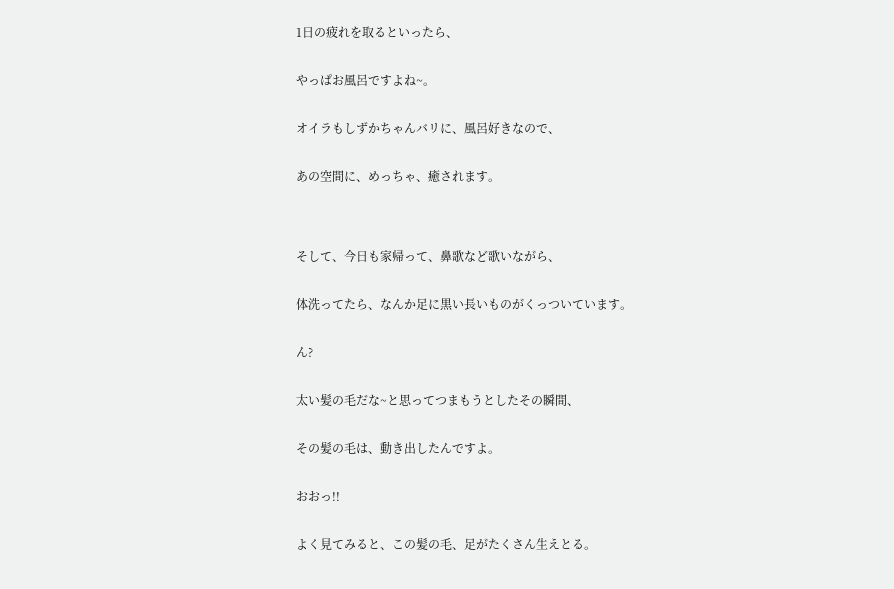1日の疲れを取るといったら、


やっぱお風呂ですよね~。


オイラもしずかちゃんバリに、風呂好きなので、


あの空間に、めっちゃ、癒されます。




そして、今日も家帰って、鼻歌など歌いながら、


体洗ってたら、なんか足に黒い長いものがくっついています。


ん?


太い髪の毛だな~と思ってつまもうとしたその瞬間、


その髪の毛は、動き出したんですよ。


おおっ!!


よく見てみると、この髪の毛、足がたくさん生えとる。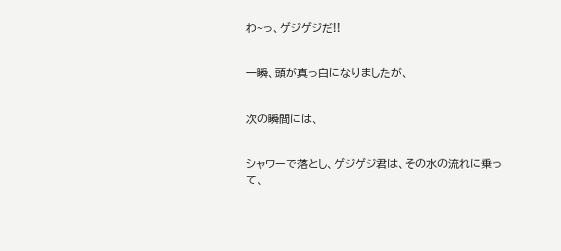わ~っ、ゲジゲジだ!!


一瞬、頭が真っ白になりましたが、


次の瞬間には、


シャワーで落とし、ゲジゲジ君は、その水の流れに乗って、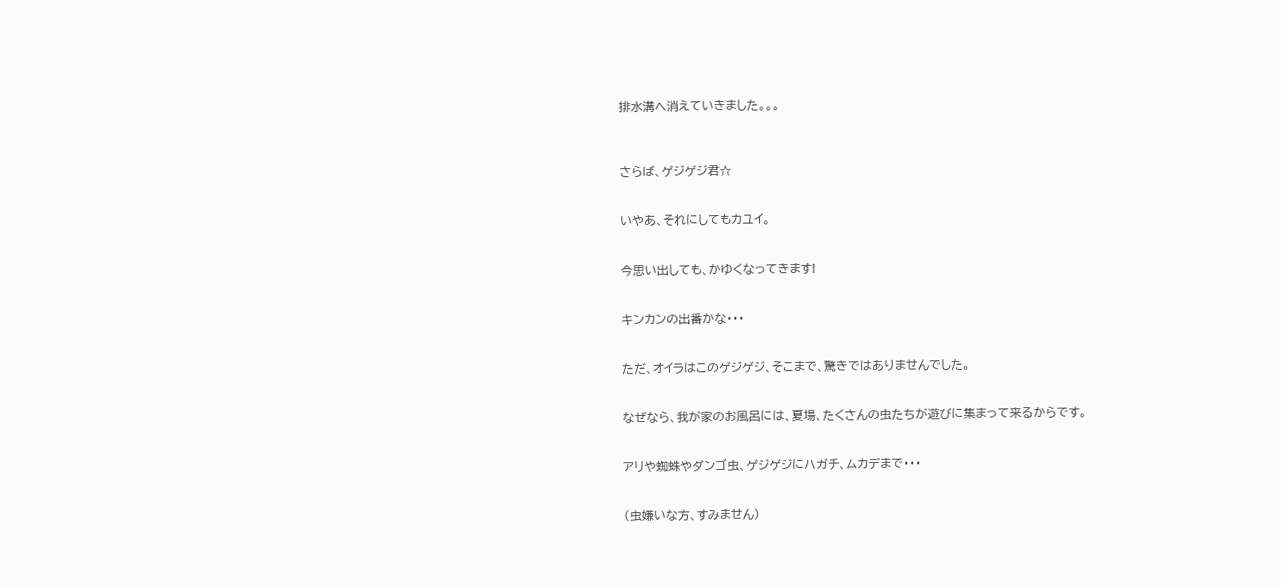排水溝へ消えていきました。。。



さらば、ゲジゲジ君☆


いやあ、それにしてもカユイ。


今思い出しても、かゆくなってきます!


キンカンの出番かな・・・


ただ、オイラはこのゲジゲジ、そこまで、驚きではありませんでした。


なぜなら、我が家のお風呂には、夏場、たくさんの虫たちが遊びに集まって来るからです。


アリや蜘蛛やダンゴ虫、ゲジゲジにハガチ、ムカデまで・・・


(虫嫌いな方、すみません)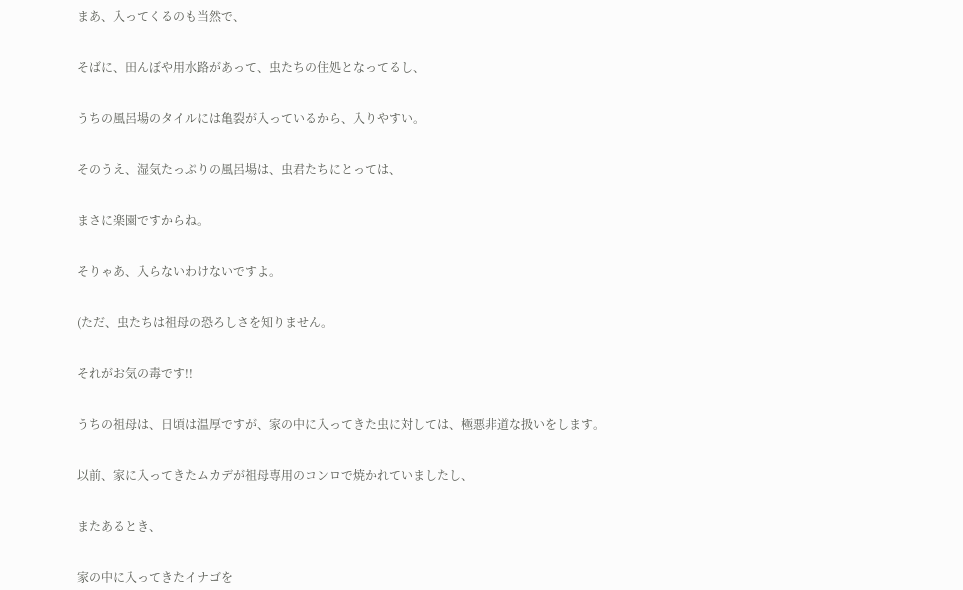まあ、入ってくるのも当然で、


そばに、田んぼや用水路があって、虫たちの住処となってるし、


うちの風呂場のタイルには亀裂が入っているから、入りやすい。


そのうえ、湿気たっぷりの風呂場は、虫君たちにとっては、


まさに楽園ですからね。


そりゃあ、入らないわけないですよ。


(ただ、虫たちは祖母の恐ろしさを知りません。


それがお気の毒です!!


うちの祖母は、日頃は温厚ですが、家の中に入ってきた虫に対しては、極悪非道な扱いをします。


以前、家に入ってきたムカデが祖母専用のコンロで焼かれていましたし、


またあるとき、


家の中に入ってきたイナゴを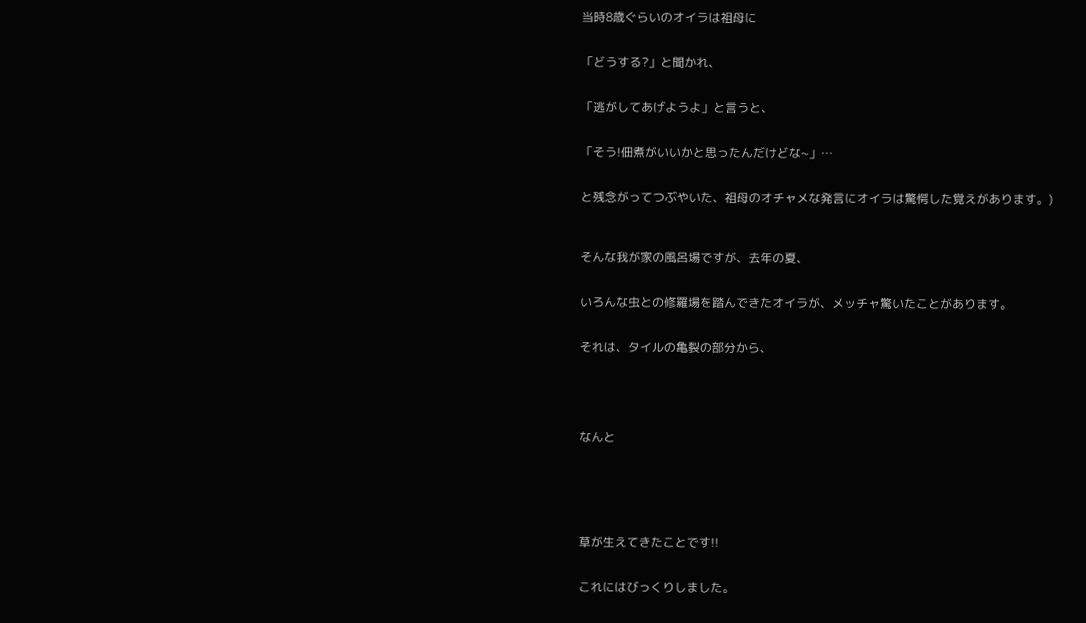当時8歳ぐらいのオイラは祖母に


「どうする?」と聞かれ、


「逃がしてあげようよ」と言うと、


「そう!佃煮がいいかと思ったんだけどな~」…


と残念がってつぶやいた、祖母のオチャメな発言にオイラは驚愕した覚えがあります。)



そんな我が家の風呂場ですが、去年の夏、


いろんな虫との修羅場を踏んできたオイラが、メッチャ驚いたことがあります。


それは、タイルの亀裂の部分から、





なんと






草が生えてきたことです!!


これにはびっくりしました。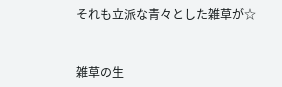それも立派な青々とした雑草が☆


雑草の生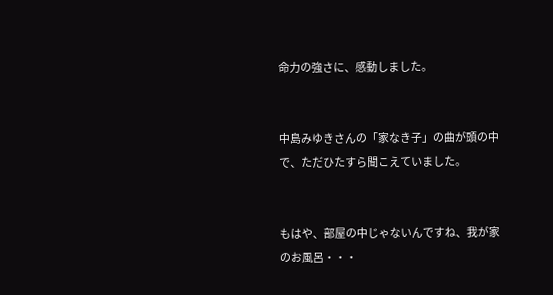命力の強さに、感動しました。


中島みゆきさんの「家なき子」の曲が頭の中で、ただひたすら聞こえていました。


もはや、部屋の中じゃないんですね、我が家のお風呂・・・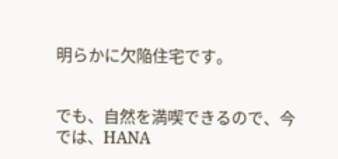明らかに欠陥住宅です。


でも、自然を満喫できるので、今では、HANA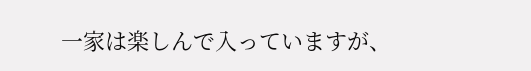一家は楽しんで入っていますが、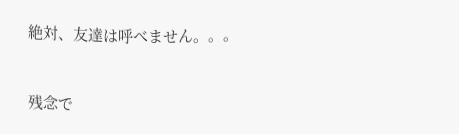絶対、友達は呼べません。。。


残念で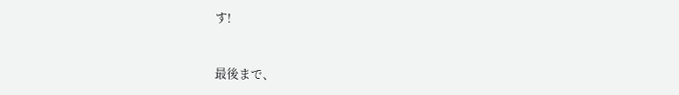す!


最後まで、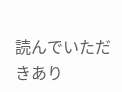読んでいただきあり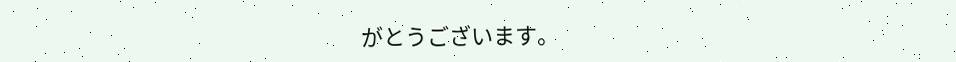がとうございます。